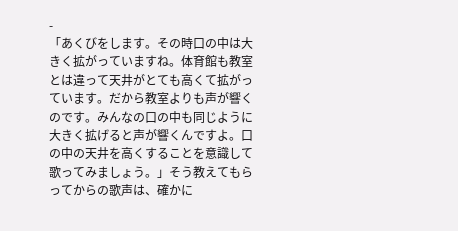-
「あくびをします。その時口の中は大きく拡がっていますね。体育館も教室とは違って天井がとても高くて拡がっています。だから教室よりも声が響くのです。みんなの口の中も同じように大きく拡げると声が響くんですよ。口の中の天井を高くすることを意識して歌ってみましょう。」そう教えてもらってからの歌声は、確かに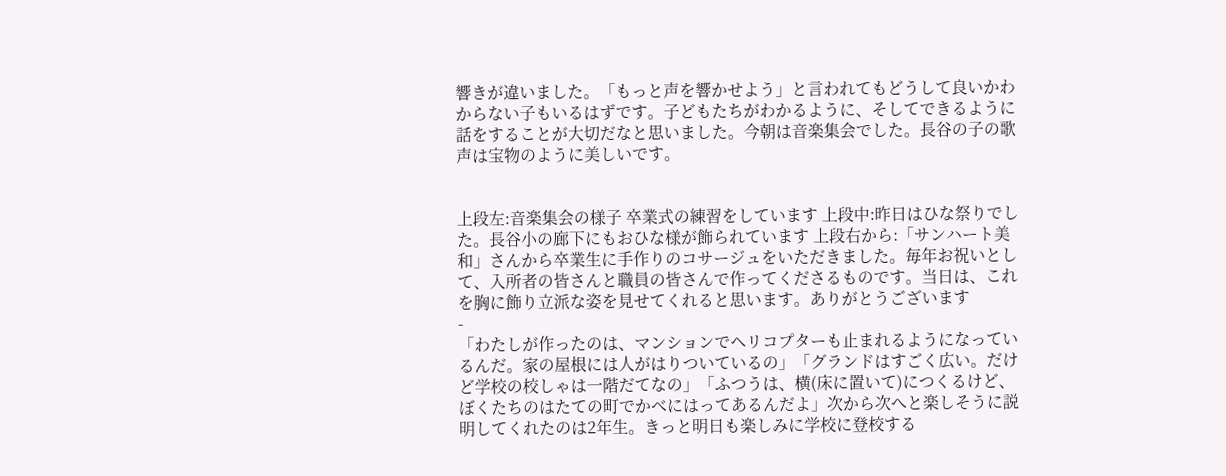響きが違いました。「もっと声を響かせよう」と言われてもどうして良いかわからない子もいるはずです。子どもたちがわかるように、そしてできるように話をすることが大切だなと思いました。今朝は音楽集会でした。長谷の子の歌声は宝物のように美しいです。


上段左:音楽集会の様子 卒業式の練習をしています 上段中:昨日はひな祭りでした。長谷小の廊下にもおひな様が飾られています 上段右から:「サンハート美和」さんから卒業生に手作りのコサージュをいただきました。毎年お祝いとして、入所者の皆さんと職員の皆さんで作ってくださるものです。当日は、これを胸に飾り立派な姿を見せてくれると思います。ありがとうございます
-
「わたしが作ったのは、マンションでヘリコプターも止まれるようになっているんだ。家の屋根には人がはりついているの」「グランドはすごく広い。だけど学校の校しゃは一階だてなの」「ふつうは、横(床に置いて)につくるけど、ぼくたちのはたての町でかべにはってあるんだよ」次から次へと楽しそうに説明してくれたのは2年生。きっと明日も楽しみに学校に登校する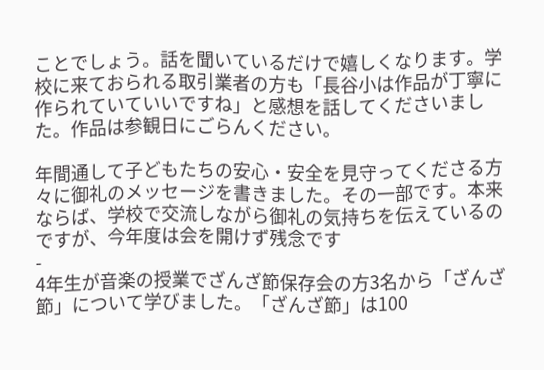ことでしょう。話を聞いているだけで嬉しくなります。学校に来ておられる取引業者の方も「長谷小は作品が丁寧に作られていていいですね」と感想を話してくださいました。作品は参観日にごらんください。

年間通して子どもたちの安心・安全を見守ってくださる方々に御礼のメッセージを書きました。その一部です。本来ならば、学校で交流しながら御礼の気持ちを伝えているのですが、今年度は会を開けず残念です
-
4年生が音楽の授業でざんざ節保存会の方3名から「ざんざ節」について学びました。「ざんざ節」は100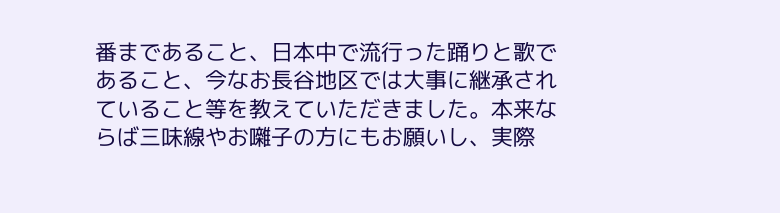番まであること、日本中で流行った踊りと歌であること、今なお長谷地区では大事に継承されていること等を教えていただきました。本来ならば三味線やお囃子の方にもお願いし、実際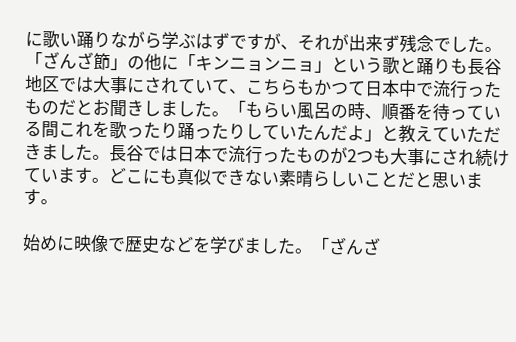に歌い踊りながら学ぶはずですが、それが出来ず残念でした。「ざんざ節」の他に「キンニョンニョ」という歌と踊りも長谷地区では大事にされていて、こちらもかつて日本中で流行ったものだとお聞きしました。「もらい風呂の時、順番を待っている間これを歌ったり踊ったりしていたんだよ」と教えていただきました。長谷では日本で流行ったものが2つも大事にされ続けています。どこにも真似できない素晴らしいことだと思います。

始めに映像で歴史などを学びました。「ざんざ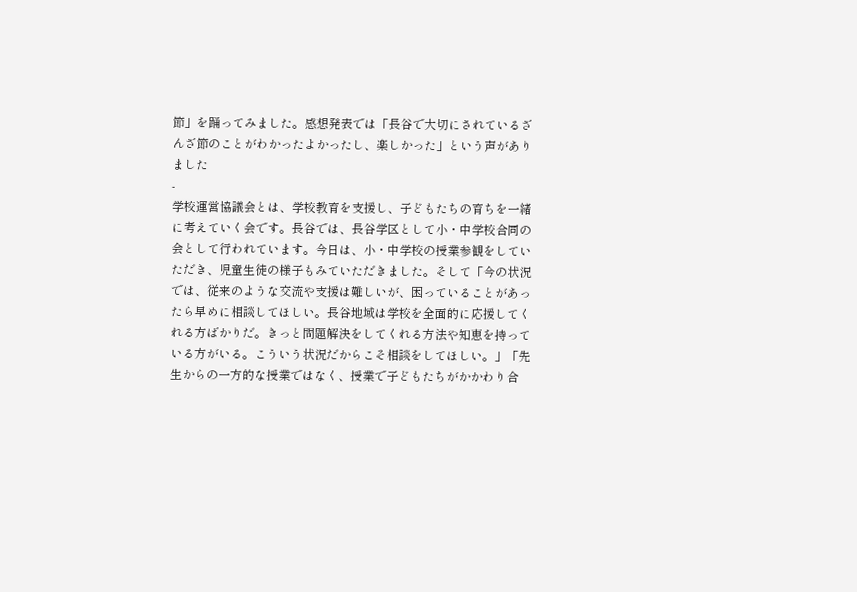節」を踊ってみました。感想発表では「長谷で大切にされているざんざ節のことがわかったよかったし、楽しかった」という声がありました
-
学校運営協議会とは、学校教育を支援し、子どもたちの育ちを一緒に考えていく会です。長谷では、長谷学区として小・中学校合同の会として行われています。今日は、小・中学校の授業参観をしていただき、児童生徒の様子もみていただきました。そして「今の状況では、従来のような交流や支援は難しいが、困っていることがあったら早めに相談してほしい。長谷地域は学校を全面的に応援してくれる方ばかりだ。きっと問題解決をしてくれる方法や知恵を持っている方がいる。こういう状況だからこそ相談をしてほしい。」「先生からの一方的な授業ではなく、授業で子どもたちがかかわり合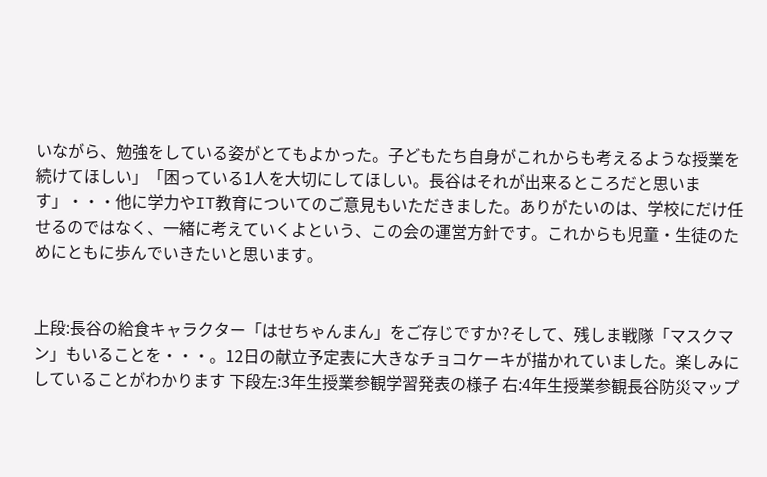いながら、勉強をしている姿がとてもよかった。子どもたち自身がこれからも考えるような授業を続けてほしい」「困っている1人を大切にしてほしい。長谷はそれが出来るところだと思います」・・・他に学力やIT教育についてのご意見もいただきました。ありがたいのは、学校にだけ任せるのではなく、一緒に考えていくよという、この会の運営方針です。これからも児童・生徒のためにともに歩んでいきたいと思います。


上段:長谷の給食キャラクター「はせちゃんまん」をご存じですか?そして、残しま戦隊「マスクマン」もいることを・・・。12日の献立予定表に大きなチョコケーキが描かれていました。楽しみにしていることがわかります 下段左:3年生授業参観学習発表の様子 右:4年生授業参観長谷防災マップ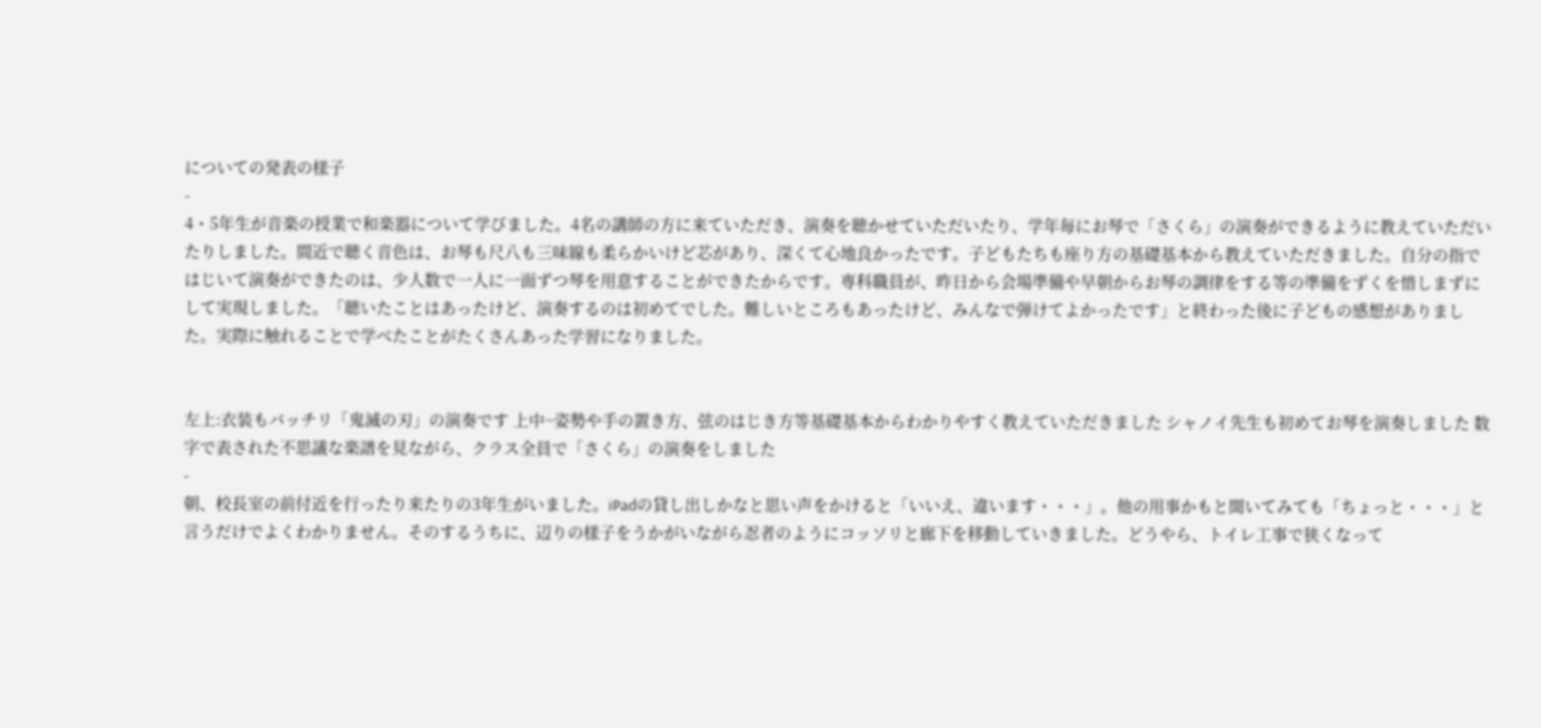についての発表の様子
-
4・5年生が音楽の授業で和楽器について学びました。4名の講師の方に来ていただき、演奏を聴かせていただいたり、学年毎にお琴で「さくら」の演奏ができるように教えていただいたりしました。間近で聴く音色は、お琴も尺八も三味線も柔らかいけど芯があり、深くて心地良かったです。子どもたちも座り方の基礎基本から教えていただきました。自分の指ではじいて演奏ができたのは、少人数で一人に一面ずつ琴を用意することができたからです。専科職員が、昨日から会場準備や早朝からお琴の調律をする等の準備をずくを惜しまずにして実現しました。「聴いたことはあったけど、演奏するのは初めてでした。難しいところもあったけど、みんなで弾けてよかったです」と終わった後に子どもの感想がありました。実際に触れることで学べたことがたくさんあった学習になりました。


左上:衣装もバッチリ「鬼滅の刃」の演奏です 上中~姿勢や手の置き方、弦のはじき方等基礎基本からわかりやすく教えていただきました シャノイ先生も初めてお琴を演奏しました 数字で表された不思議な楽譜を見ながら、クラス全員で「さくら」の演奏をしました
-
朝、校長室の前付近を行ったり来たりの3年生がいました。iPadの貸し出しかなと思い声をかけると「いいえ、違います・・・」。他の用事かもと聞いてみても「ちょっと・・・」と言うだけでよくわかりません。そのするうちに、辺りの様子をうかがいながら忍者のようにコッソリと廊下を移動していきました。どうやら、トイレ工事で狭くなって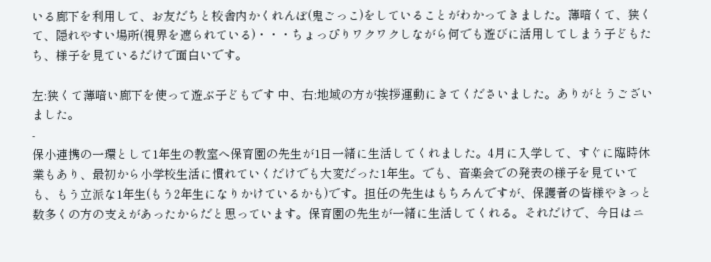いる廊下を利用して、お友だちと校舎内かくれんぼ(鬼ごっこ)をしていることがわかってきました。薄暗くて、狭くて、隠れやすい場所(視界を遮られている)・・・ちょっぴりワクワクしながら何でも遊びに活用してしまう子どもたち、様子を見ているだけで面白いです。

左:狭くて薄暗い廊下を使って遊ぶ子どもです 中、右:地域の方が挨拶運動にきてくださいました。ありがとうございました。
-
保小連携の一環として1年生の教室へ保育園の先生が1日一緒に生活してくれました。4月に入学して、すぐに臨時休業もあり、最初から小学校生活に慣れていくだけでも大変だった1年生。でも、音楽会での発表の様子を見ていても、もう立派な1年生(もう2年生になりかけているかも)です。担任の先生はもちろんですが、保護者の皆様やきっと数多くの方の支えがあったからだと思っています。保育園の先生が一緒に生活してくれる。それだけで、今日はニ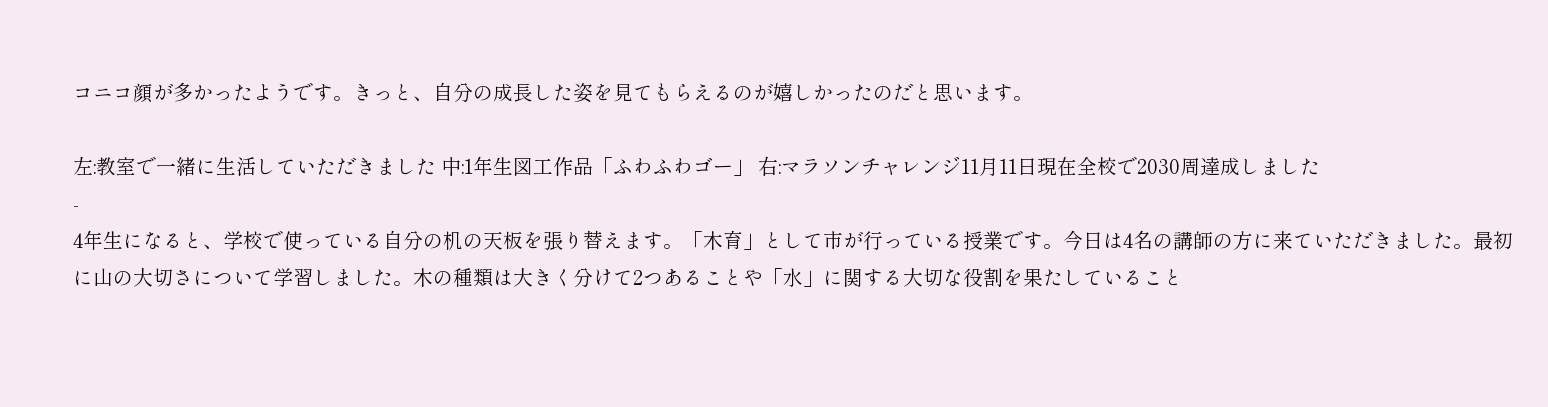コニコ顔が多かったようです。きっと、自分の成長した姿を見てもらえるのが嬉しかったのだと思います。

左:教室で一緒に生活していただきました 中:1年生図工作品「ふわふわゴー」 右:マラソンチャレンジ11月11日現在全校で2030周達成しました
-
4年生になると、学校で使っている自分の机の天板を張り替えます。「木育」として市が行っている授業です。今日は4名の講師の方に来ていただきました。最初に山の大切さについて学習しました。木の種類は大きく分けて2つあることや「水」に関する大切な役割を果たしていること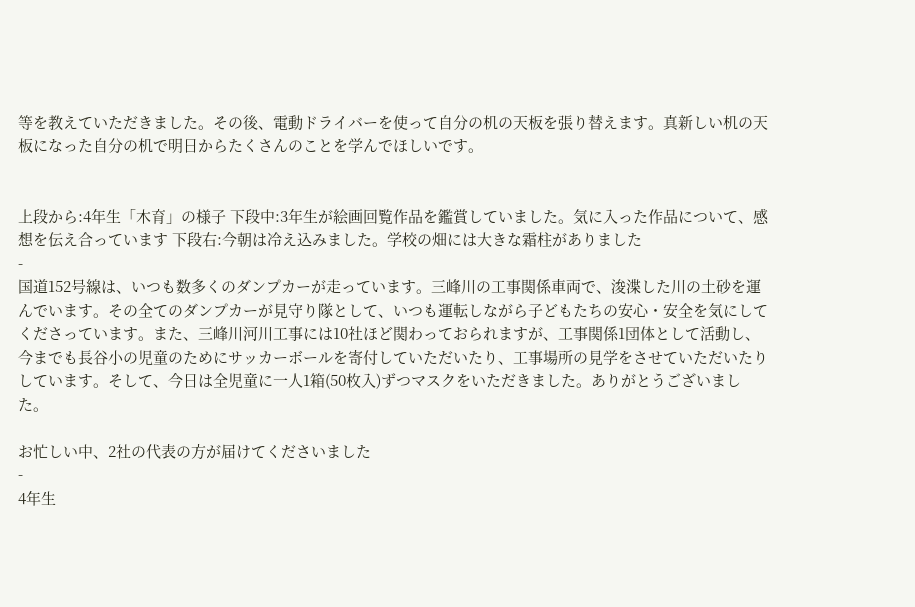等を教えていただきました。その後、電動ドライバーを使って自分の机の天板を張り替えます。真新しい机の天板になった自分の机で明日からたくさんのことを学んでほしいです。


上段から:4年生「木育」の様子 下段中:3年生が絵画回覧作品を鑑賞していました。気に入った作品について、感想を伝え合っています 下段右:今朝は冷え込みました。学校の畑には大きな霜柱がありました
-
国道152号線は、いつも数多くのダンプカーが走っています。三峰川の工事関係車両で、浚渫した川の土砂を運んでいます。その全てのダンプカーが見守り隊として、いつも運転しながら子どもたちの安心・安全を気にしてくださっています。また、三峰川河川工事には10社ほど関わっておられますが、工事関係1団体として活動し、今までも長谷小の児童のためにサッカーボールを寄付していただいたり、工事場所の見学をさせていただいたりしています。そして、今日は全児童に一人1箱(50枚入)ずつマスクをいただきました。ありがとうございました。

お忙しい中、2社の代表の方が届けてくださいました
-
4年生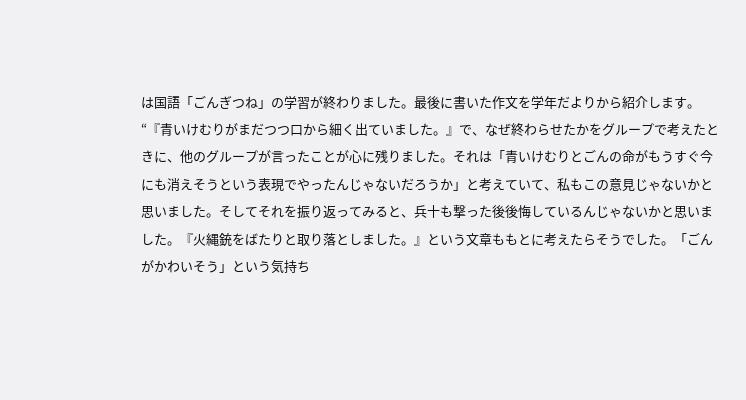は国語「ごんぎつね」の学習が終わりました。最後に書いた作文を学年だよりから紹介します。 “『青いけむりがまだつつ口から細く出ていました。』で、なぜ終わらせたかをグループで考えたときに、他のグループが言ったことが心に残りました。それは「青いけむりとごんの命がもうすぐ今にも消えそうという表現でやったんじゃないだろうか」と考えていて、私もこの意見じゃないかと思いました。そしてそれを振り返ってみると、兵十も撃った後後悔しているんじゃないかと思いました。『火縄銃をばたりと取り落としました。』という文章ももとに考えたらそうでした。「ごんがかわいそう」という気持ち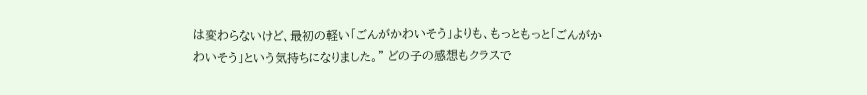は変わらないけど、最初の軽い「ごんがかわいそう」よりも、もっともっと「ごんがかわいそう」という気持ちになりました。” どの子の感想もクラスで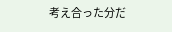考え合った分だ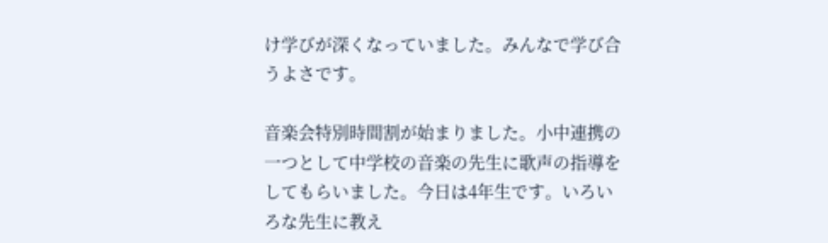け学びが深くなっていました。みんなで学び合うよさです。

音楽会特別時間割が始まりました。小中連携の一つとして中学校の音楽の先生に歌声の指導をしてもらいました。今日は4年生です。いろいろな先生に教え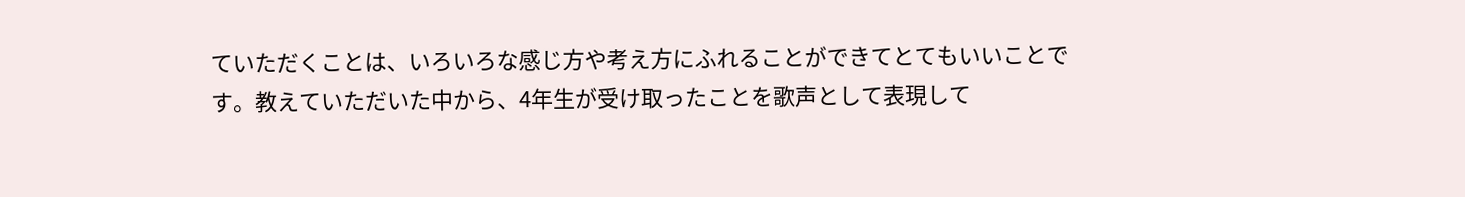ていただくことは、いろいろな感じ方や考え方にふれることができてとてもいいことです。教えていただいた中から、4年生が受け取ったことを歌声として表現して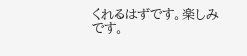くれるはずです。楽しみです。